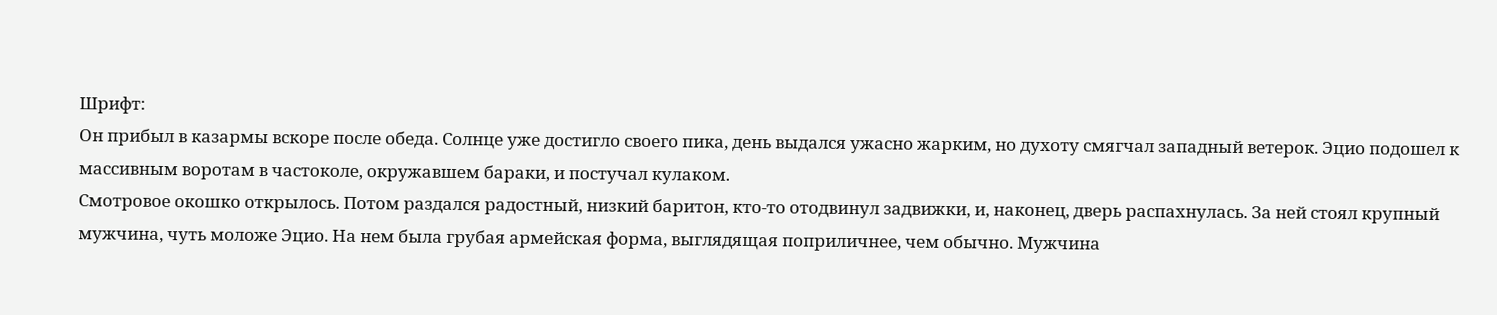Шрифт:
Он прибыл в казармы вскоре после обеда. Солнце уже достигло своего пика, день выдался ужасно жарким, но духоту смягчал западный ветерок. Эцио подошел к массивным воротам в частоколе, окружавшем бараки, и постучал кулаком.
Смотровое окошко открылось. Потом раздался радостный, низкий баритон, кто-то отодвинул задвижки, и, наконец, дверь распахнулась. За ней стоял крупный мужчина, чуть моложе Эцио. На нем была грубая армейская форма, выглядящая поприличнее, чем обычно. Мужчина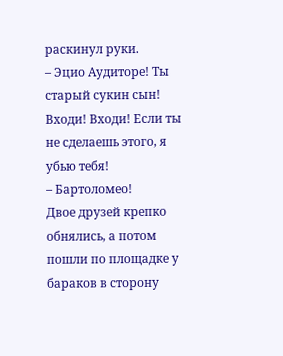раскинул руки.
– Эцио Аудиторе! Ты старый сукин сын! Входи! Входи! Если ты не сделаешь этого, я убью тебя!
– Бартоломео!
Двое друзей крепко обнялись, а потом пошли по площадке у бараков в сторону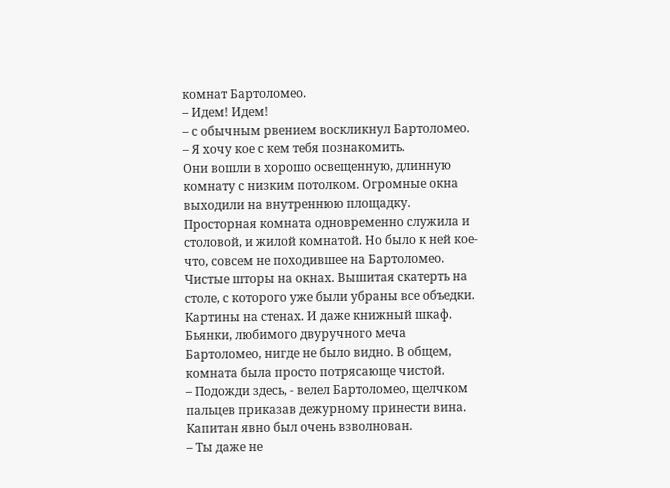комнат Бартоломео.
– Идем! Идем!
– с обычным рвением воскликнул Бартоломео.
– Я хочу кое с кем тебя познакомить.
Они вошли в хорошо освещенную, длинную комнату с низким потолком. Огромные окна выходили на внутреннюю площадку. Просторная комната одновременно служила и столовой, и жилой комнатой. Но было к ней кое-что, совсем не походившее на Бартоломео. Чистые шторы на окнах. Вышитая скатерть на столе, с которого уже были убраны все объедки. Картины на стенах. И даже книжный шкаф. Бьянки, любимого двуручного меча Бартоломео, нигде не было видно. В общем, комната была просто потрясающе чистой.
– Подожди здесь, - велел Бартоломео, щелчком пальцев приказав дежурному принести вина. Капитан явно был очень взволнован.
– Ты даже не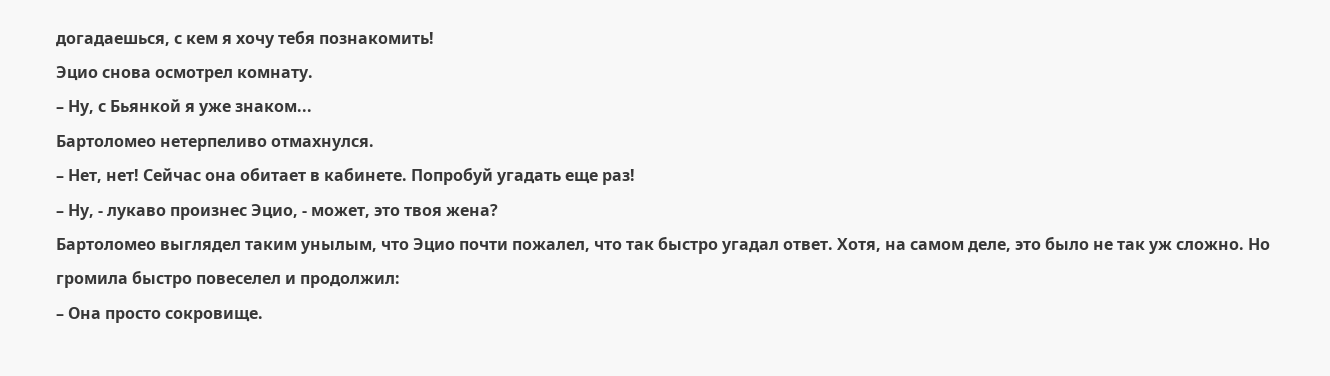догадаешься, с кем я хочу тебя познакомить!
Эцио снова осмотрел комнату.
– Ну, с Бьянкой я уже знаком...
Бартоломео нетерпеливо отмахнулся.
– Нет, нет! Сейчас она обитает в кабинете. Попробуй угадать еще раз!
– Ну, - лукаво произнес Эцио, - может, это твоя жена?
Бартоломео выглядел таким унылым, что Эцио почти пожалел, что так быстро угадал ответ. Хотя, на самом деле, это было не так уж сложно. Но громила быстро повеселел и продолжил:
– Она просто сокровище.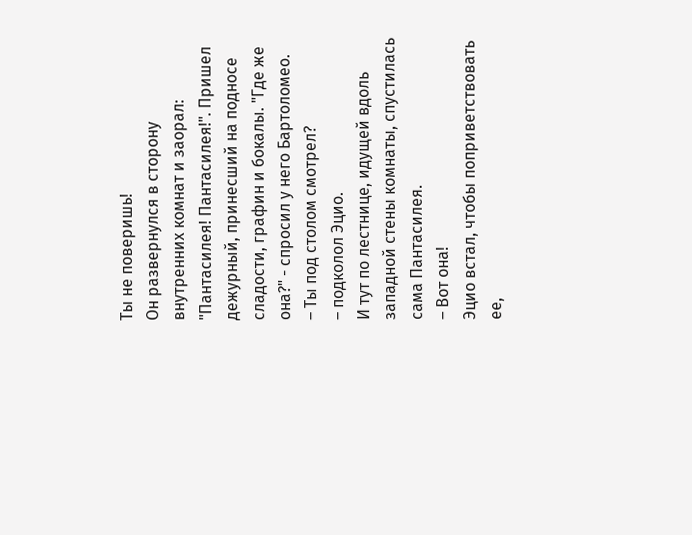Ты не поверишь!
Он развернулся в сторону внутренних комнат и заорал: "Пантасилея! Пантасилея!". Пришел дежурный, принесший на подносе сладости, графин и бокалы. "Где же она?" - спросил у него Бартоломео.
– Ты под столом смотрел?
– подколол Эцио.
И тут по лестнице, идущей вдоль западной стены комнаты, спустилась сама Пантасилея.
– Вот она!
Эцио встал, чтобы поприветствовать ее,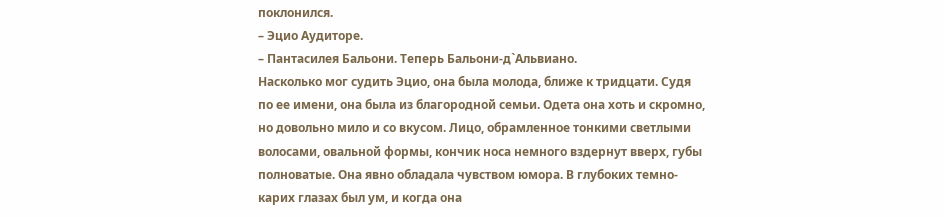поклонился.
– Эцио Аудиторе.
– Пантасилея Бальони. Теперь Бальони-д`Альвиано.
Насколько мог судить Эцио, она была молода, ближе к тридцати. Судя по ее имени, она была из благородной семьи. Одета она хоть и скромно, но довольно мило и со вкусом. Лицо, обрамленное тонкими светлыми волосами, овальной формы, кончик носа немного вздернут вверх, губы полноватые. Она явно обладала чувством юмора. В глубоких темно-карих глазах был ум, и когда она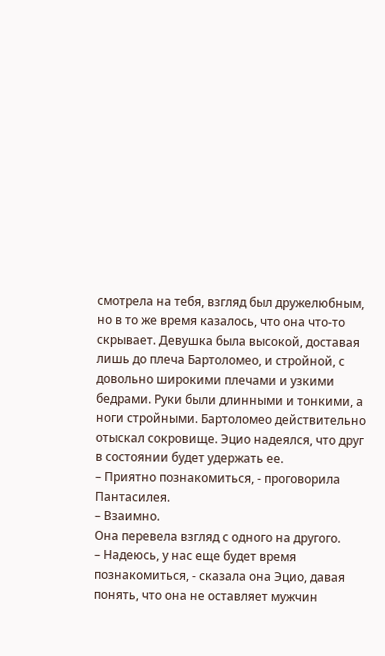смотрела на тебя, взгляд был дружелюбным, но в то же время казалось, что она что-то скрывает. Девушка была высокой, доставая лишь до плеча Бартоломео, и стройной, с довольно широкими плечами и узкими бедрами. Руки были длинными и тонкими, а ноги стройными. Бартоломео действительно отыскал сокровище. Эцио надеялся, что друг в состоянии будет удержать ее.
– Приятно познакомиться, - проговорила Пантасилея.
– Взаимно.
Она перевела взгляд с одного на другого.
– Надеюсь, у нас еще будет время познакомиться, - сказала она Эцио, давая понять, что она не оставляет мужчин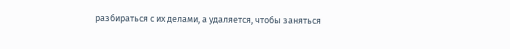разбираться с их делами, а удаляется, чтобы заняться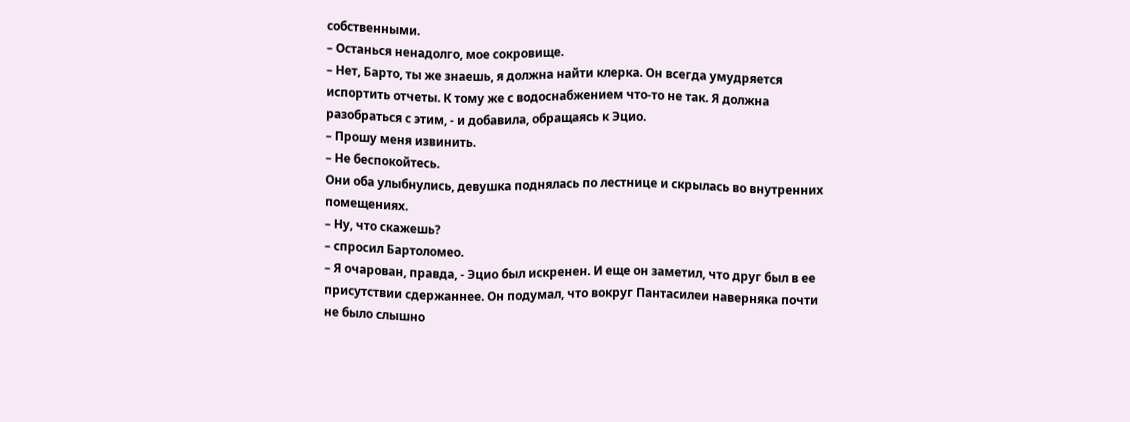собственными.
– Останься ненадолго, мое сокровище.
– Нет, Барто, ты же знаешь, я должна найти клерка. Он всегда умудряется испортить отчеты. К тому же с водоснабжением что-то не так. Я должна разобраться с этим, - и добавила, обращаясь к Эцио.
– Прошу меня извинить.
– Не беспокойтесь.
Они оба улыбнулись, девушка поднялась по лестнице и скрылась во внутренних помещениях.
– Ну, что скажешь?
– спросил Бартоломео.
– Я очарован, правда, - Эцио был искренен. И еще он заметил, что друг был в ее присутствии сдержаннее. Он подумал, что вокруг Пантасилеи наверняка почти не было слышно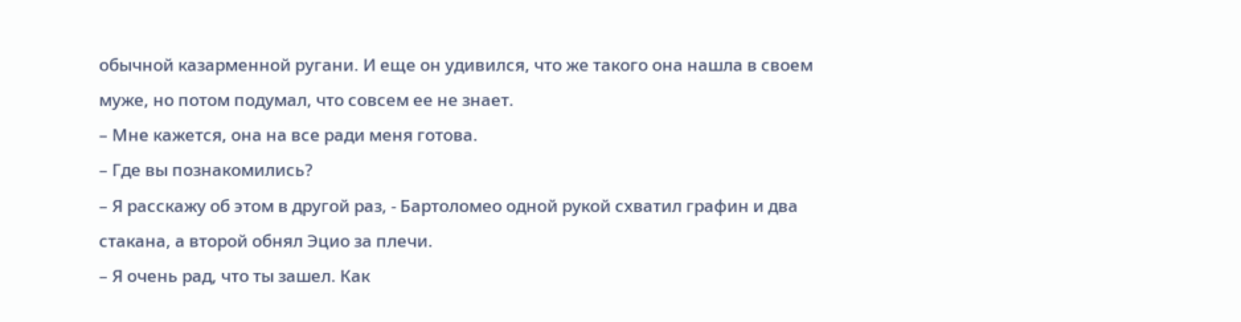обычной казарменной ругани. И еще он удивился, что же такого она нашла в своем муже, но потом подумал, что совсем ее не знает.
– Мне кажется, она на все ради меня готова.
– Где вы познакомились?
– Я расскажу об этом в другой раз, - Бартоломео одной рукой схватил графин и два стакана, а второй обнял Эцио за плечи.
– Я очень рад, что ты зашел. Как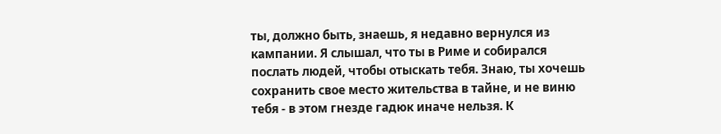ты, должно быть, знаешь, я недавно вернулся из кампании. Я слышал, что ты в Риме и собирался послать людей, чтобы отыскать тебя. Знаю, ты хочешь сохранить свое место жительства в тайне, и не виню тебя - в этом гнезде гадюк иначе нельзя. К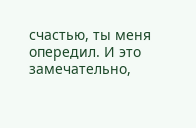счастью, ты меня опередил. И это замечательно,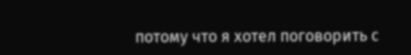потому что я хотел поговорить с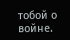тобой о войне.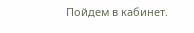Пойдем в кабинет.